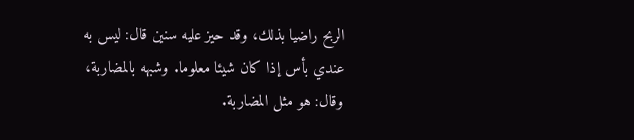الربح راضيا بذلك، وقد حيز عليه سنين قال: ليس به عندي بأس إذا كان شيئا معلوما. وشبهه بالمضاربة، وقال: هو مثل المضاربة.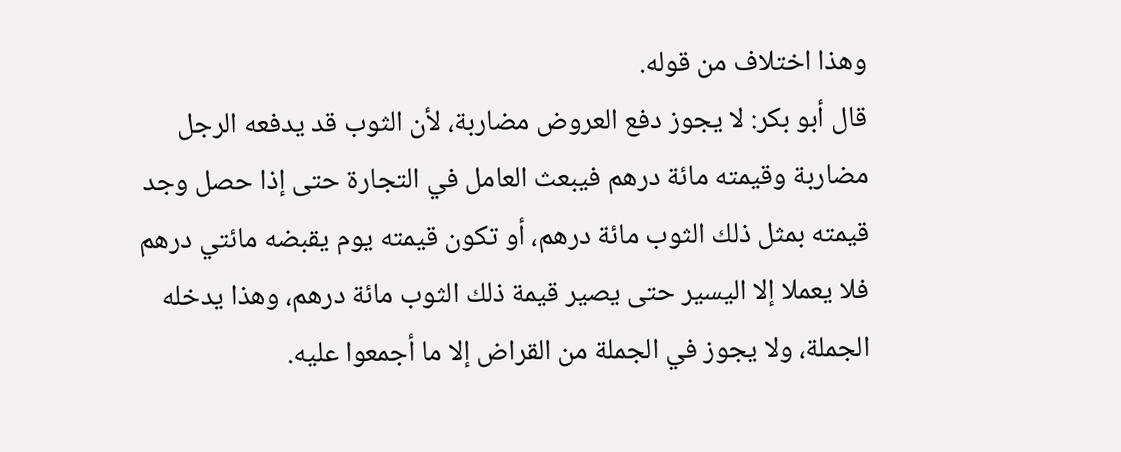وهذا اختلاف من قوله.
قال أبو بكر: لا يجوز دفع العروض مضاربة، لأن الثوب قد يدفعه الرجل مضاربة وقيمته مائة درهم فيبعث العامل في التجارة حتى إذا حصل وجد قيمته بمثل ذلك الثوب مائة درهم، أو تكون قيمته يوم يقبضه مائتي درهم فلا يعملا إلا اليسير حتى يصير قيمة ذلك الثوب مائة درهم، وهذا يدخله الجملة، ولا يجوز في الجملة من القراض إلا ما أجمعوا عليه.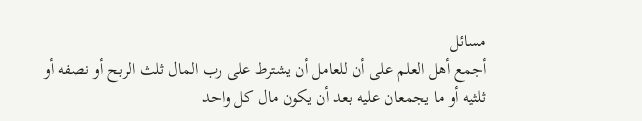مسائل
أجمع أهل العلم على أن للعامل أن يشترط على رب المال ثلث الربح أو نصفه أو ثلثيه أو ما يجمعان عليه بعد أن يكون مال كل واحد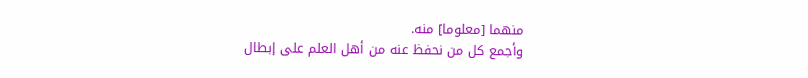منهما [معلوما] منه.
وأجمع كل من نحفظ عنه من أهل العلم على إبطال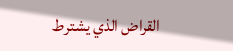القراض الذي يشترط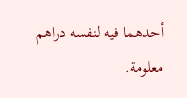أحدهما فيه لنفسه دراهم معلومة.